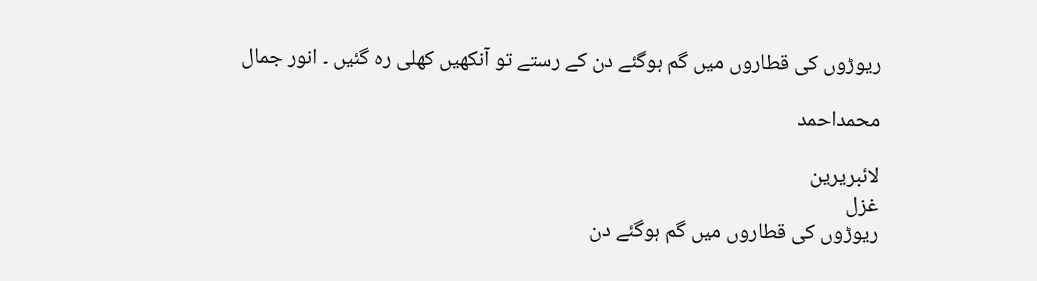ریوڑوں کی قطاروں میں گم ہوگئے دن کے رستے تو آنکھیں کھلی رہ گئیں ۔ انور جمال

محمداحمد

لائبریرین
غزل
ریوڑوں کی قطاروں میں گم ہوگئے دن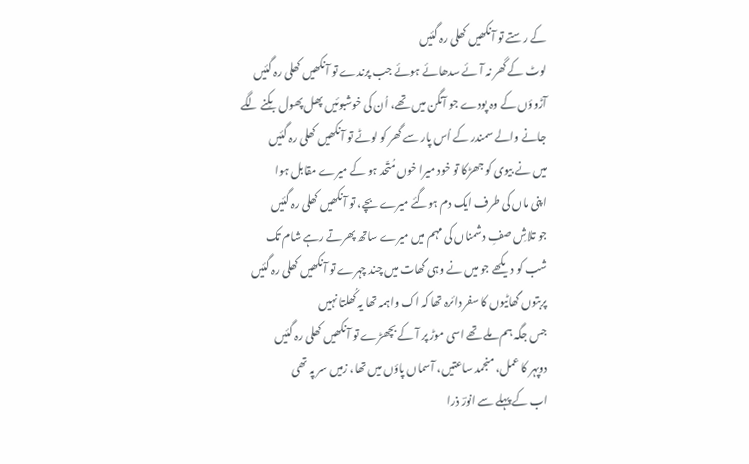کے رستے تو آنکھیں کھلی رہ گئیں
لوٹ کے گھر نہ آئے سدھائے ہوئے جب پرندے تو آنکھیں کھلی رہ گئیں
آڑوؤں کے وہ پودے جو آنگن میں تھے، اُن کی خوشبوئیں پھل پھول بکِنے لگے
جانے والے سمندر کے اُس پار سے گھر کو لوٹے تو آنکھیں کھلی رہ گئیں
میں نے بیوی کو جھڑکا تو خود میرا خوں مُتّحد ہو کے میرے مقابل ہوا
اپنی ماں کی طرف ایک دم ہوگئے میرے بچے، تو آنکھیں کھلی رہ گئیں
جو تلاشِ صفِ دشمناں کی مہم میں میرے ساتھ پھرتے رہے شام تک
شب کو دیکھے جو میں نے وہی گھات میں چند چہرے تو آنکھیں کھلی رہ گئیں
پربتوں گھاٹیوں کا سفر دائرہ تھا کہ اک واہمہ تھا یہ کُھلتا نہیں
جس جگہ ہم ملے تھے اسی موڑ پر آ کے بچھڑے تو آنکھیں کھلی رہ گئیں
دوپہر کا عمل، منجمد ساعتیں، آسماں پاؤں میں تھا، زمیں سر پہ تھی
اب کے پہلے سے انورؔ ذرا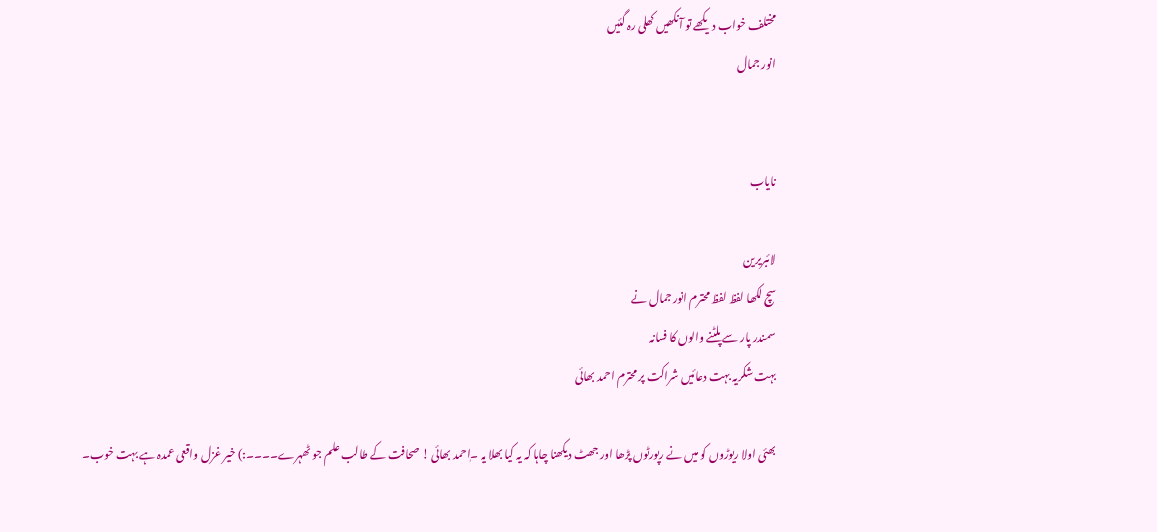مختلف خواب دیکھے تو آنکھیں کھلی رہ گئیں
انور جمال


نایاب

لائبریرین
سچ لکھا لفظ لفظ محترم انور جمال نے
سمندر پار سے پلٹنے والوں کا فسانہ
بہت شکریہ بہت دعائیں شراکت پر محترم احمد بھائی

بھئی اولا ریوڑوں کو میں نے رپورٹوں پڑھا اور جھٹ دیکھنا چاہا کہ یہ کیا بھلا یہ ۔ٖاحمد بھائی ! صحافت کے طالب علم جو ٹھہرے۔۔۔۔:) خیر غزل واقعی عمدہ ہے بہت خوب۔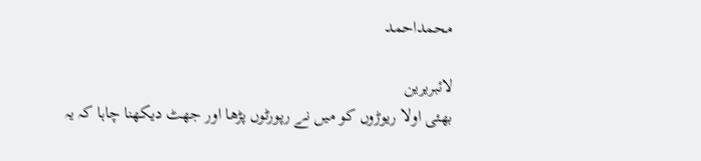محمداحمد

لائبریرین
بھئی اولا ریوڑوں کو میں نے رپورٹوں پڑھا اور جھٹ دیکھنا چاہا کہ یہ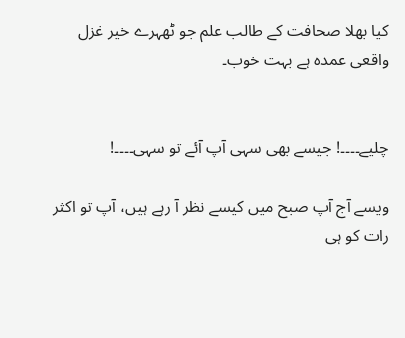کیا بھلا صحافت کے طالب علم جو ٹھہرے خیر غزل واقعی عمدہ ہے بہت خوب۔


چلیے۔۔۔۔! جیسے بھی سہی آپ آئے تو سہی۔۔۔۔!

ویسے آج آپ صبح میں کیسے نظر آ رہے ہیں، آپ تو اکثر رات کو ہی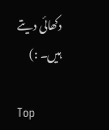دکھائی دیتے ہیں۔ :)

Top